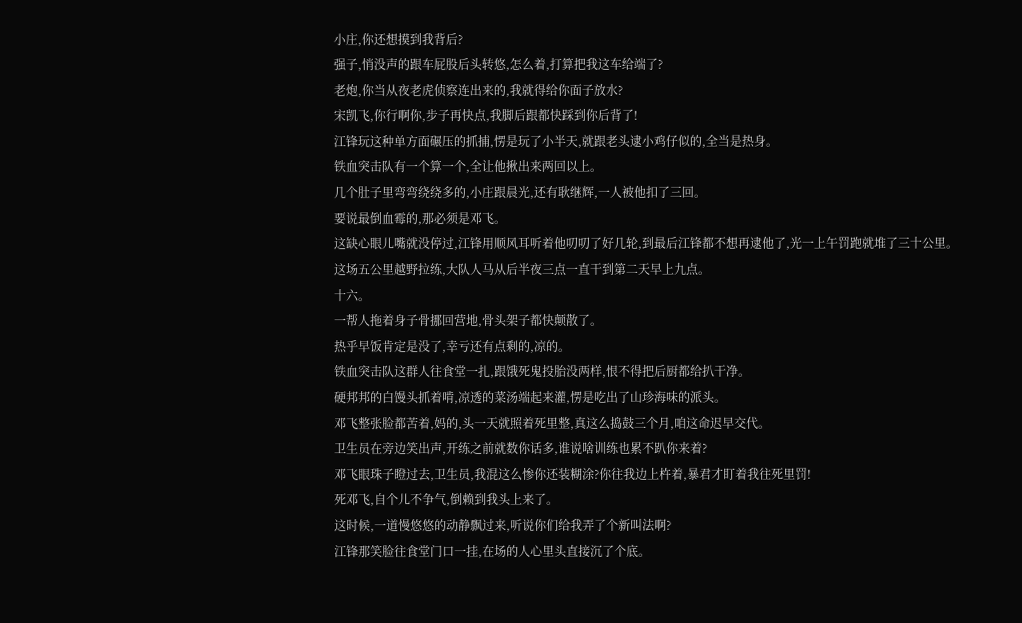小庄,你还想摸到我背后?
强子,悄没声的跟车屁股后头转悠,怎么着,打算把我这车给端了?
老炮,你当从夜老虎侦察连出来的,我就得给你面子放水?
宋凯飞,你行啊你,步子再快点,我脚后跟都快踩到你后背了!
江锋玩这种单方面碾压的抓捕,愣是玩了小半天,就跟老头逮小鸡仔似的,全当是热身。
铁血突击队有一个算一个,全让他揪出来两回以上。
几个肚子里弯弯绕绕多的,小庄跟晨光,还有耿继辉,一人被他扣了三回。
要说最倒血霉的,那必须是邓飞。
这缺心眼儿嘴就没停过,江锋用顺风耳听着他叨叨了好几轮,到最后江锋都不想再逮他了,光一上午罚跑就堆了三十公里。
这场五公里越野拉练,大队人马从后半夜三点一直干到第二天早上九点。
十六。
一帮人拖着身子骨挪回营地,骨头架子都快颠散了。
热乎早饭肯定是没了,幸亏还有点剩的,凉的。
铁血突击队这群人往食堂一扎,跟饿死鬼投胎没两样,恨不得把后厨都给扒干净。
硬邦邦的白馒头抓着啃,凉透的菜汤端起来灌,愣是吃出了山珍海味的派头。
邓飞整张脸都苦着,妈的,头一天就照着死里整,真这么捣鼓三个月,咱这命迟早交代。
卫生员在旁边笑出声,开练之前就数你话多,谁说啥训练也累不趴你来着?
邓飞眼珠子瞪过去,卫生员,我混这么惨你还装糊涂?你往我边上杵着,暴君才盯着我往死里罚!
死邓飞,自个儿不争气,倒赖到我头上来了。
这时候,一道慢悠悠的动静飘过来,听说你们给我弄了个新叫法啊?
江锋那笑脸往食堂门口一挂,在场的人心里头直接沉了个底。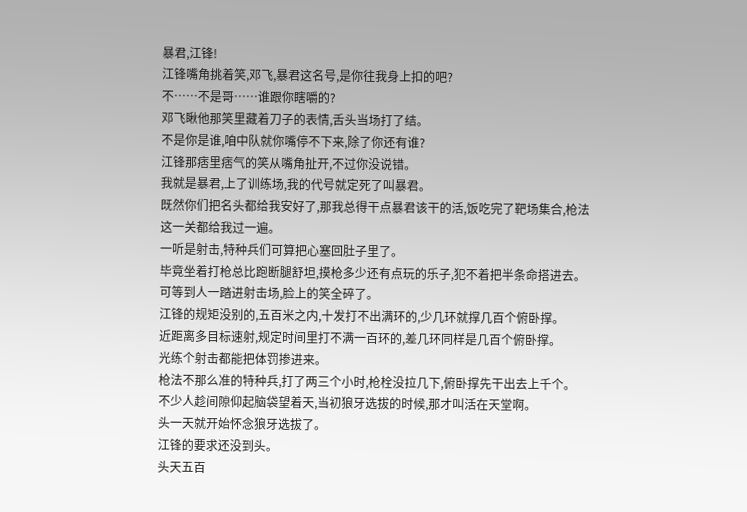暴君,江锋!
江锋嘴角挑着笑,邓飞,暴君这名号,是你往我身上扣的吧?
不……不是哥……谁跟你瞎嚼的?
邓飞瞅他那笑里藏着刀子的表情,舌头当场打了结。
不是你是谁,咱中队就你嘴停不下来,除了你还有谁?
江锋那痞里痞气的笑从嘴角扯开,不过你没说错。
我就是暴君,上了训练场,我的代号就定死了叫暴君。
既然你们把名头都给我安好了,那我总得干点暴君该干的活,饭吃完了靶场集合,枪法这一关都给我过一遍。
一听是射击,特种兵们可算把心塞回肚子里了。
毕竟坐着打枪总比跑断腿舒坦,摸枪多少还有点玩的乐子,犯不着把半条命搭进去。
可等到人一踏进射击场,脸上的笑全碎了。
江锋的规矩没别的,五百米之内,十发打不出满环的,少几环就撑几百个俯卧撑。
近距离多目标速射,规定时间里打不满一百环的,差几环同样是几百个俯卧撑。
光练个射击都能把体罚掺进来。
枪法不那么准的特种兵,打了两三个小时,枪栓没拉几下,俯卧撑先干出去上千个。
不少人趁间隙仰起脑袋望着天,当初狼牙选拔的时候,那才叫活在天堂啊。
头一天就开始怀念狼牙选拔了。
江锋的要求还没到头。
头天五百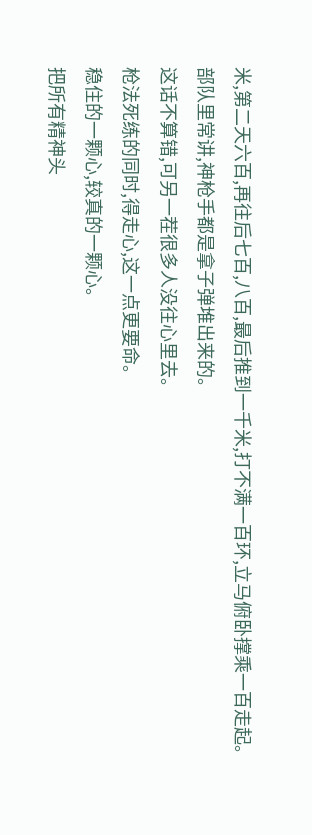米,第二天六百,再往后七百,八百,最后推到一千米,打不满一百环,立马俯卧撑乘一百走起。
部队里常讲,神枪手都是拿子弹堆出来的。
这话不算错,可另一茬很多人没往心里去。
枪法死练的同时,得走心,这一点更要命。
稳住的一颗心,较真的一颗心。
把所有精神头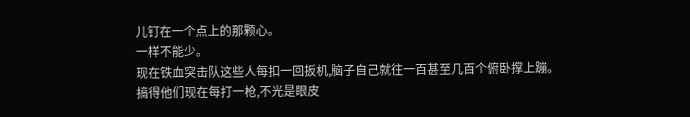儿钉在一个点上的那颗心。
一样不能少。
现在铁血突击队这些人每扣一回扳机,脑子自己就往一百甚至几百个俯卧撑上蹦。
搞得他们现在每打一枪,不光是眼皮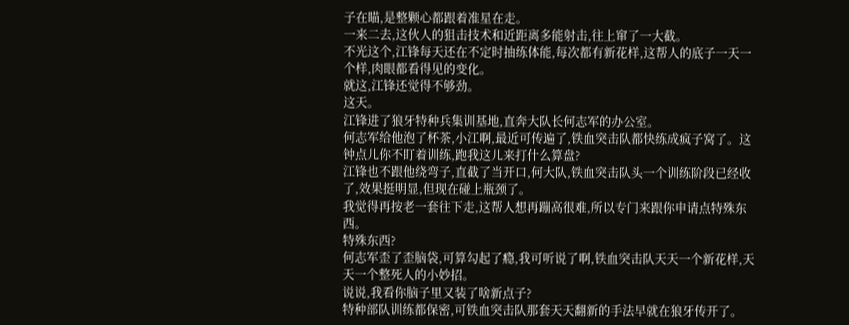子在瞄,是整颗心都跟着准星在走。
一来二去,这伙人的狙击技术和近距离多能射击,往上窜了一大截。
不光这个,江锋每天还在不定时抽练体能,每次都有新花样,这帮人的底子一天一个样,肉眼都看得见的变化。
就这,江锋还觉得不够劲。
这天。
江锋进了狼牙特种兵集训基地,直奔大队长何志军的办公室。
何志军给他泡了杯茶,小江啊,最近可传遍了,铁血突击队都快练成疯子窝了。这钟点儿你不盯着训练,跑我这儿来打什么算盘?
江锋也不跟他绕弯子,直截了当开口,何大队,铁血突击队头一个训练阶段已经收了,效果挺明显,但现在碰上瓶颈了。
我觉得再按老一套往下走,这帮人想再蹦高很难,所以专门来跟你申请点特殊东西。
特殊东西?
何志军歪了歪脑袋,可算勾起了瘾,我可听说了啊,铁血突击队天天一个新花样,天天一个整死人的小妙招。
说说,我看你脑子里又装了啥新点子?
特种部队训练都保密,可铁血突击队那套天天翻新的手法早就在狼牙传开了。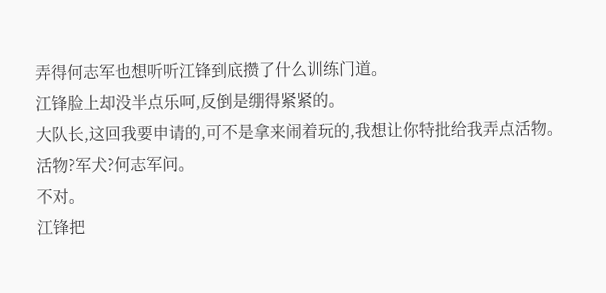弄得何志军也想听听江锋到底攒了什么训练门道。
江锋脸上却没半点乐呵,反倒是绷得紧紧的。
大队长,这回我要申请的,可不是拿来闹着玩的,我想让你特批给我弄点活物。
活物?军犬?何志军问。
不对。
江锋把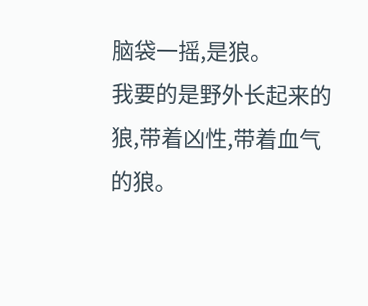脑袋一摇,是狼。
我要的是野外长起来的狼,带着凶性,带着血气的狼。